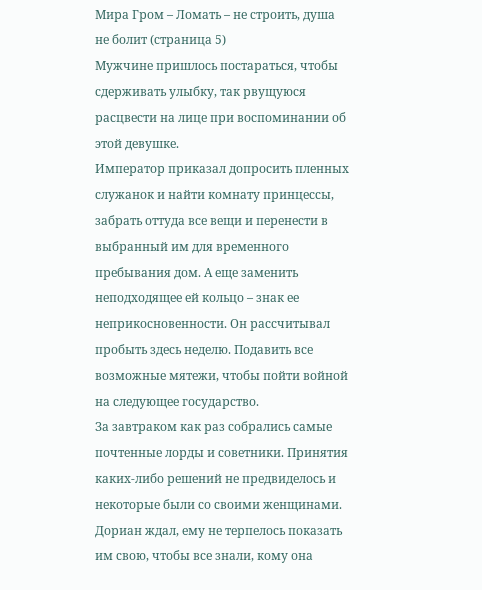Мира Гром – Ломать – не строить, душа не болит (страница 5)
Мужчине пришлось постараться, чтобы сдерживать улыбку, так рвущуюся расцвести на лице при воспоминании об этой девушке.
Император приказал допросить пленных служанок и найти комнату принцессы, забрать оттуда все вещи и перенести в выбранный им для временного пребывания дом. А еще заменить неподходящее ей кольцо – знак ее неприкосновенности. Он рассчитывал пробыть здесь неделю. Подавить все возможные мятежи, чтобы пойти войной на следующее государство.
За завтраком как раз собрались самые почтенные лорды и советники. Принятия каких-либо решений не предвиделось и некоторые были со своими женщинами. Дориан ждал, ему не терпелось показать им свою, чтобы все знали, кому она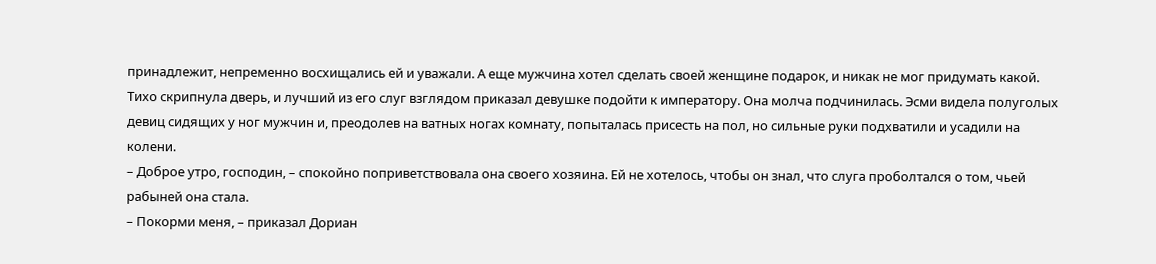принадлежит, непременно восхищались ей и уважали. А еще мужчина хотел сделать своей женщине подарок, и никак не мог придумать какой.
Тихо скрипнула дверь, и лучший из его слуг взглядом приказал девушке подойти к императору. Она молча подчинилась. Эсми видела полуголых девиц сидящих у ног мужчин и, преодолев на ватных ногах комнату, попыталась присесть на пол, но сильные руки подхватили и усадили на колени.
– Доброе утро, господин, – спокойно поприветствовала она своего хозяина. Ей не хотелось, чтобы он знал, что слуга проболтался о том, чьей рабыней она стала.
– Покорми меня, – приказал Дориан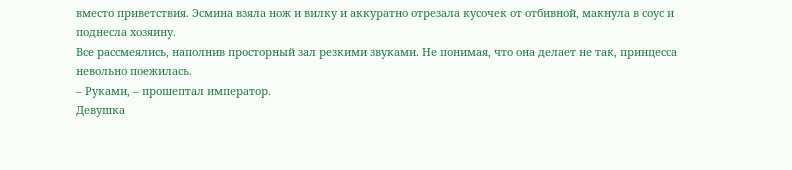вместо приветствия. Эсмина взяла нож и вилку и аккуратно отрезала кусочек от отбивной, макнула в соус и поднесла хозяину.
Все рассмеялись, наполнив просторный зал резкими звуками. Не понимая, что она делает не так, принцесса невольно поежилась.
– Руками, – прошептал император.
Девушка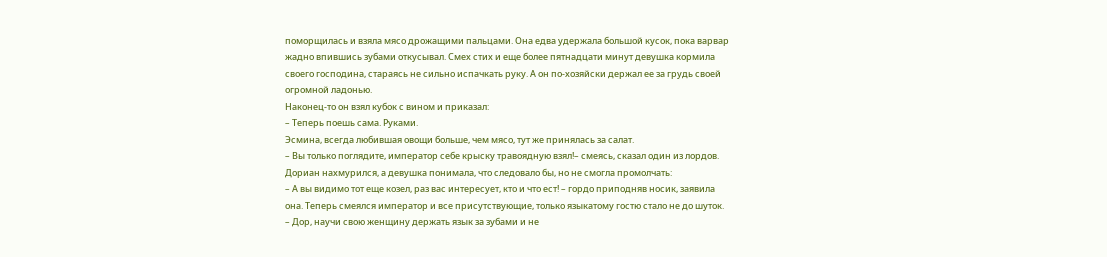поморщилась и взяла мясо дрожащими пальцами. Она едва удержала большой кусок, пока варвар жадно впившись зубами откусывал. Смех стих и еще более пятнадцати минут девушка кормила своего господина, стараясь не сильно испачкать руку. А он по-хозяйски держал ее за грудь своей огромной ладонью.
Наконец-то он взял кубок с вином и приказал:
– Теперь поешь сама. Руками.
Эсмина, всегда любившая овощи больше, чем мясо, тут же принялась за салат.
– Вы только поглядите, император себе крыску травоядную взял!– смеясь, сказал один из лордов.
Дориан нахмурился, а девушка понимала, что следовало бы, но не смогла промолчать:
– А вы видимо тот еще козел, раз вас интересует, кто и что ест! – гордо приподняв носик, заявила она. Теперь смеялся император и все присутствующие, только языкатому гостю стало не до шуток.
– Дор, научи свою женщину держать язык за зубами и не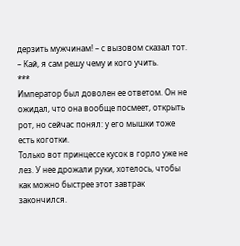дерзить мужчинам! – с вызовом сказал тот.
– Кай, я сам решу чему и кого учить.
***
Император был доволен ее ответом. Он не ожидал, что она вообще посмеет, открыть рот, но сейчас понял: у его мышки тоже есть коготки.
Только вот принцессе кусок в горло уже не лез. У нее дрожали руки, хотелось, чтобы как можно быстрее этот завтрак закончился.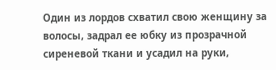Один из лордов схватил свою женщину за волосы, задрал ее юбку из прозрачной сиреневой ткани и усадил на руки,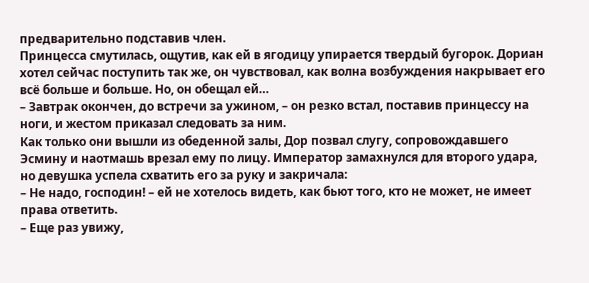предварительно подставив член.
Принцесса смутилась, ощутив, как ей в ягодицу упирается твердый бугорок. Дориан хотел сейчас поступить так же, он чувствовал, как волна возбуждения накрывает его всё больше и больше. Но, он обещал ей…
– Завтрак окончен, до встречи за ужином, – он резко встал, поставив принцессу на ноги, и жестом приказал следовать за ним.
Как только они вышли из обеденной залы, Дор позвал слугу, сопровождавшего Эсмину и наотмашь врезал ему по лицу. Император замахнулся для второго удара, но девушка успела схватить его за руку и закричала:
– Не надо, господин! – ей не хотелось видеть, как бьют того, кто не может, не имеет права ответить.
– Еще раз увижу,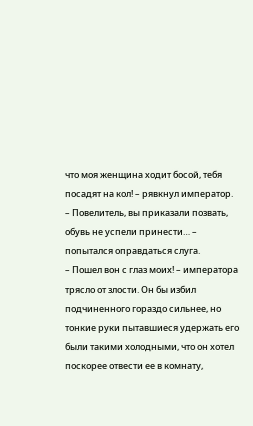что моя женщина ходит босой, тебя посадят на кол! – рявкнул император.
– Повелитель, вы приказали позвать, обувь не успели принести… – попытался оправдаться слуга.
– Пошел вон с глаз моих! – императора трясло от злости. Он бы избил подчиненного гораздо сильнее, но тонкие руки пытавшиеся удержать его были такими холодными, что он хотел поскорее отвести ее в комнату,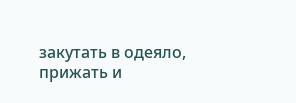закутать в одеяло, прижать и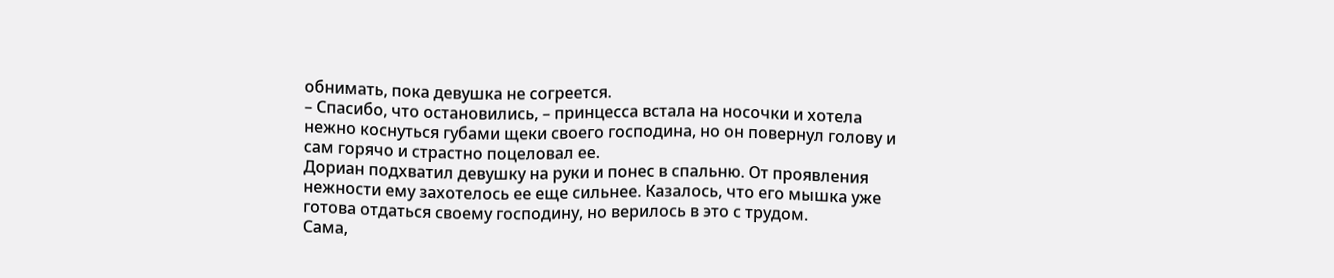обнимать, пока девушка не согреется.
– Спасибо, что остановились, – принцесса встала на носочки и хотела нежно коснуться губами щеки своего господина, но он повернул голову и сам горячо и страстно поцеловал ее.
Дориан подхватил девушку на руки и понес в спальню. От проявления нежности ему захотелось ее еще сильнее. Казалось, что его мышка уже готова отдаться своему господину, но верилось в это с трудом.
Сама,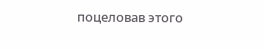поцеловав этого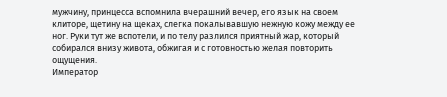мужчину, принцесса вспомнила вчерашний вечер, его язык на своем клиторе, щетину на щеках, слегка покалывавшую нежную кожу между ее ног. Руки тут же вспотели, и по телу разлился приятный жар, который собирался внизу живота, обжигая и с готовностью желая повторить ощущения.
Император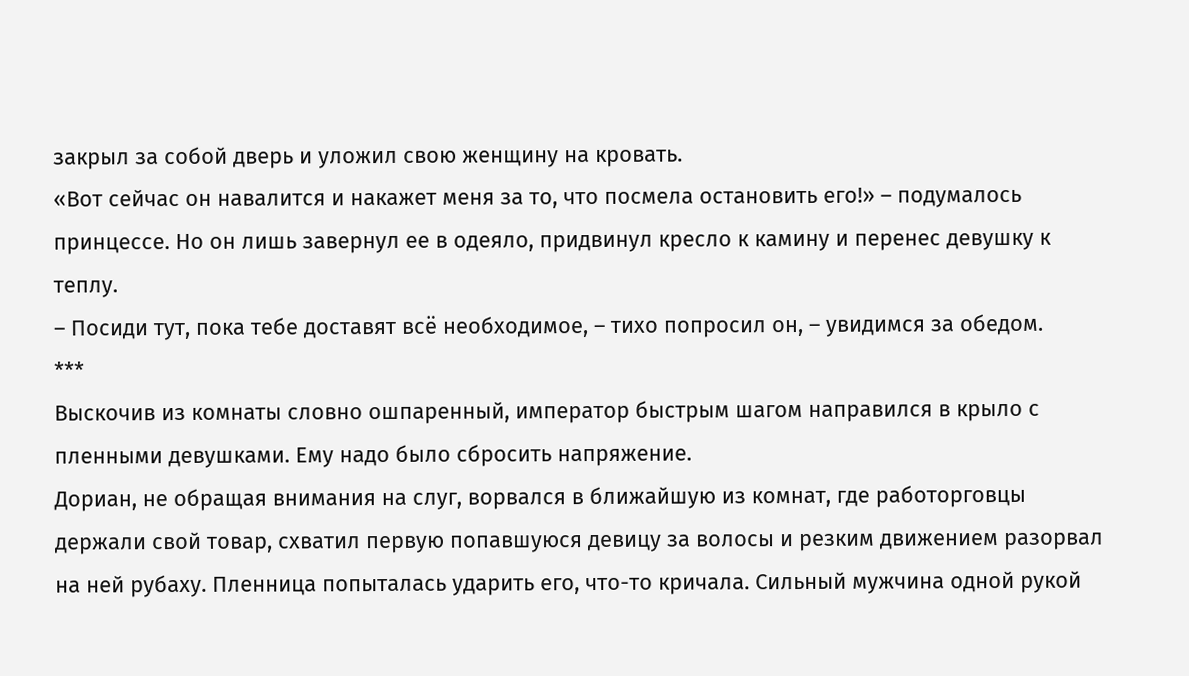закрыл за собой дверь и уложил свою женщину на кровать.
«Вот сейчас он навалится и накажет меня за то, что посмела остановить его!» – подумалось принцессе. Но он лишь завернул ее в одеяло, придвинул кресло к камину и перенес девушку к теплу.
– Посиди тут, пока тебе доставят всё необходимое, – тихо попросил он, – увидимся за обедом.
***
Выскочив из комнаты словно ошпаренный, император быстрым шагом направился в крыло с пленными девушками. Ему надо было сбросить напряжение.
Дориан, не обращая внимания на слуг, ворвался в ближайшую из комнат, где работорговцы держали свой товар, схватил первую попавшуюся девицу за волосы и резким движением разорвал на ней рубаху. Пленница попыталась ударить его, что-то кричала. Сильный мужчина одной рукой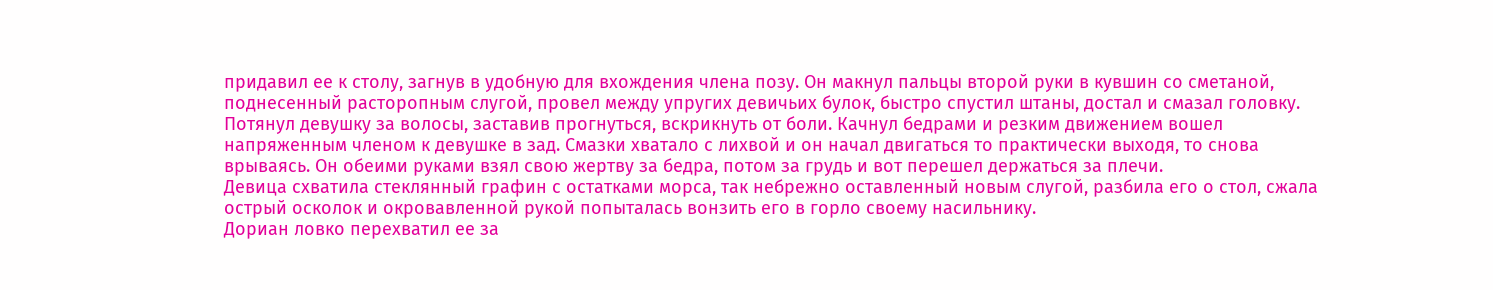придавил ее к столу, загнув в удобную для вхождения члена позу. Он макнул пальцы второй руки в кувшин со сметаной, поднесенный расторопным слугой, провел между упругих девичьих булок, быстро спустил штаны, достал и смазал головку. Потянул девушку за волосы, заставив прогнуться, вскрикнуть от боли. Качнул бедрами и резким движением вошел напряженным членом к девушке в зад. Смазки хватало с лихвой и он начал двигаться то практически выходя, то снова врываясь. Он обеими руками взял свою жертву за бедра, потом за грудь и вот перешел держаться за плечи.
Девица схватила стеклянный графин с остатками морса, так небрежно оставленный новым слугой, разбила его о стол, сжала острый осколок и окровавленной рукой попыталась вонзить его в горло своему насильнику.
Дориан ловко перехватил ее за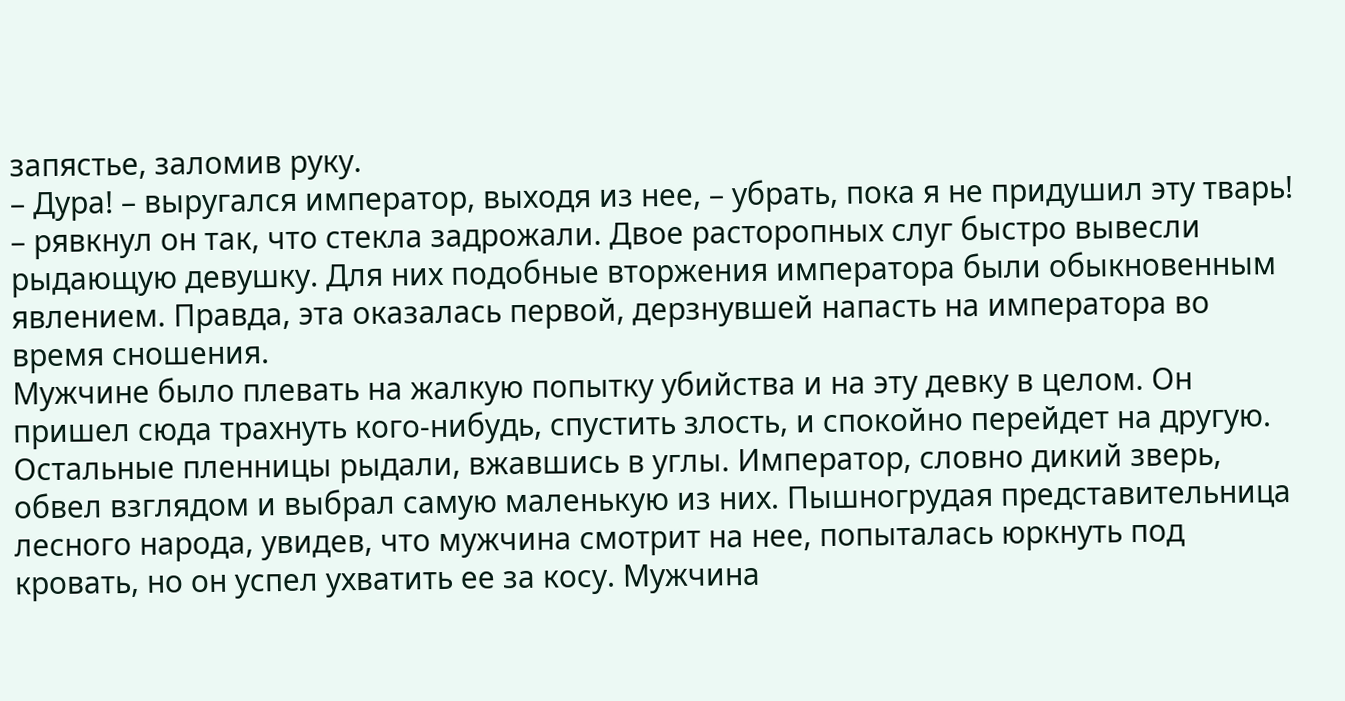запястье, заломив руку.
– Дура! – выругался император, выходя из нее, – убрать, пока я не придушил эту тварь! – рявкнул он так, что стекла задрожали. Двое расторопных слуг быстро вывесли рыдающую девушку. Для них подобные вторжения императора были обыкновенным явлением. Правда, эта оказалась первой, дерзнувшей напасть на императора во время сношения.
Мужчине было плевать на жалкую попытку убийства и на эту девку в целом. Он пришел сюда трахнуть кого-нибудь, спустить злость, и спокойно перейдет на другую.
Остальные пленницы рыдали, вжавшись в углы. Император, словно дикий зверь, обвел взглядом и выбрал самую маленькую из них. Пышногрудая представительница лесного народа, увидев, что мужчина смотрит на нее, попыталась юркнуть под кровать, но он успел ухватить ее за косу. Мужчина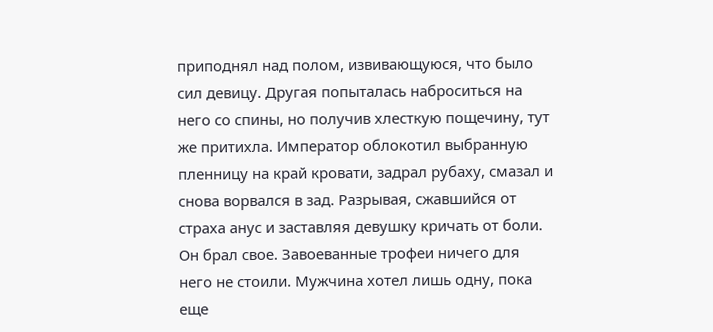приподнял над полом, извивающуюся, что было сил девицу. Другая попыталась наброситься на него со спины, но получив хлесткую пощечину, тут же притихла. Император облокотил выбранную пленницу на край кровати, задрал рубаху, смазал и снова ворвался в зад. Разрывая, сжавшийся от страха анус и заставляя девушку кричать от боли. Он брал свое. Завоеванные трофеи ничего для него не стоили. Мужчина хотел лишь одну, пока еще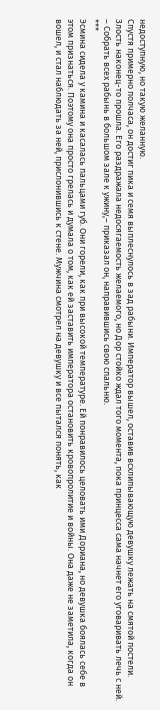недоступную, но такую желанную.
Спустя примерно полчаса, он достиг пика и семя выплеснулось в зад рабыни. Император вышел, оставив всхлипывающую девушку лежать на смятой постели.
Злость наконец-то прошла. Его раздражала недосягаемость желаемого, но Дор стойко ждал того момента, пока принцесса сама начнет его уговаривать лечь с ней.
– Собрать всех рабынь в большом зале к ужину,– приказал он, направившись свою спальню.
***
Эсмина сидела у камина и касалась пальцами губ. Они горели, как при высокой температуре. Ей понравилось целовать ими Дориана, но девушка боялась себе в этом признаться. Поэтому она просто грелась и думала о том, как ей заставить императора остановить кровопролитие и войны. Она даже не заметила, когда он вошел, и стал наблюдать за ней, прислонившись к стене. Мужчина смотрел на девушку и все пытался понять, как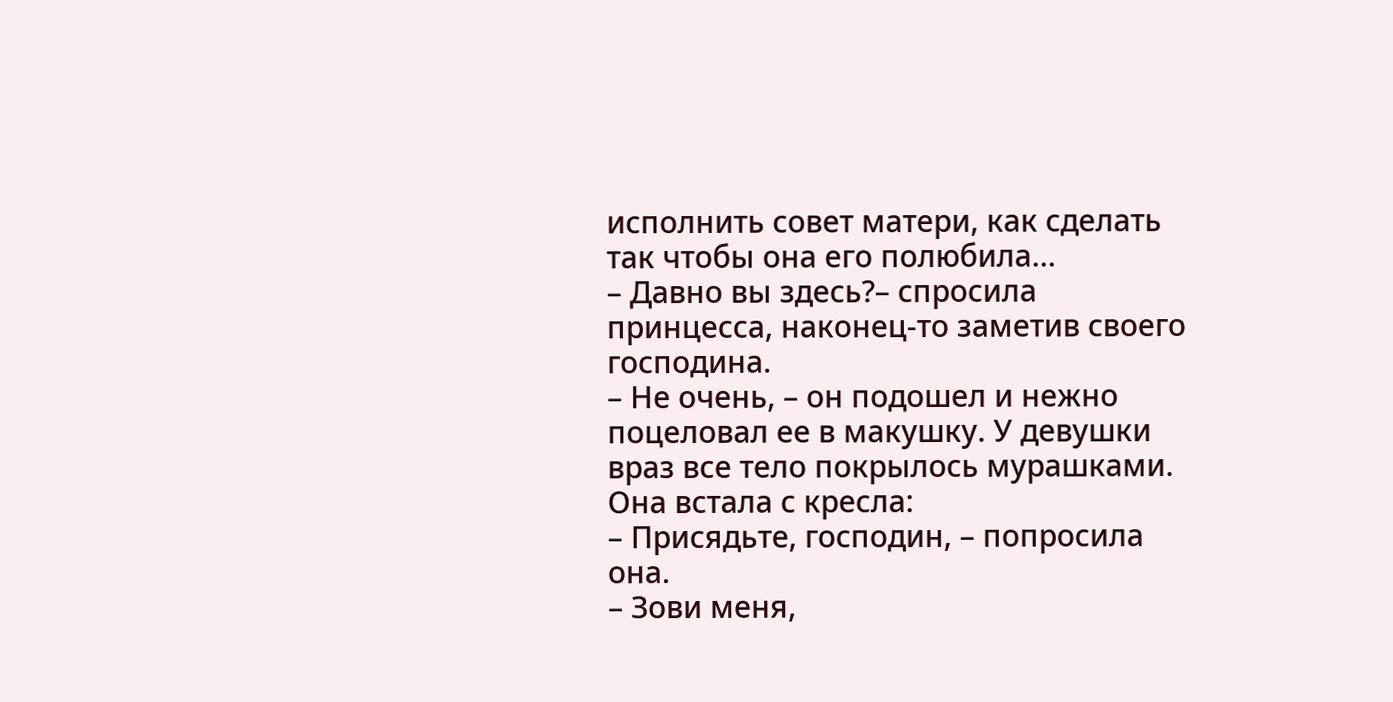исполнить совет матери, как сделать так чтобы она его полюбила…
– Давно вы здесь?– спросила принцесса, наконец-то заметив своего господина.
– Не очень, – он подошел и нежно поцеловал ее в макушку. У девушки враз все тело покрылось мурашками. Она встала с кресла:
– Присядьте, господин, – попросила она.
– Зови меня,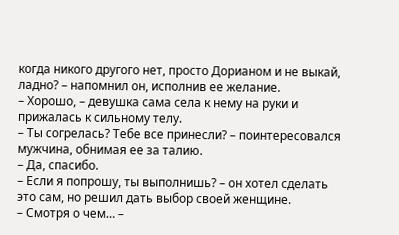когда никого другого нет, просто Дорианом и не выкай, ладно? – напомнил он, исполнив ее желание.
– Хорошо, – девушка сама села к нему на руки и прижалась к сильному телу.
– Ты согрелась? Тебе все принесли? – поинтересовался мужчина, обнимая ее за талию.
– Да, спасибо.
– Если я попрошу, ты выполнишь? – он хотел сделать это сам, но решил дать выбор своей женщине.
– Смотря о чем… –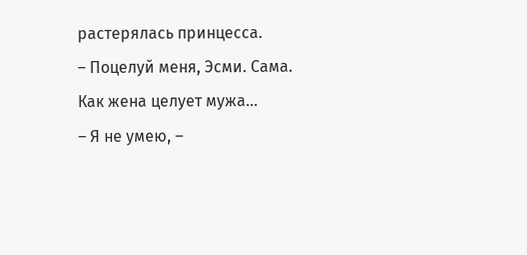растерялась принцесса.
– Поцелуй меня, Эсми. Сама. Как жена целует мужа…
– Я не умею, –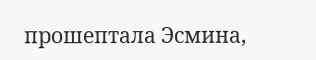прошептала Эсмина,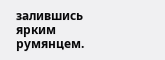залившись ярким румянцем.